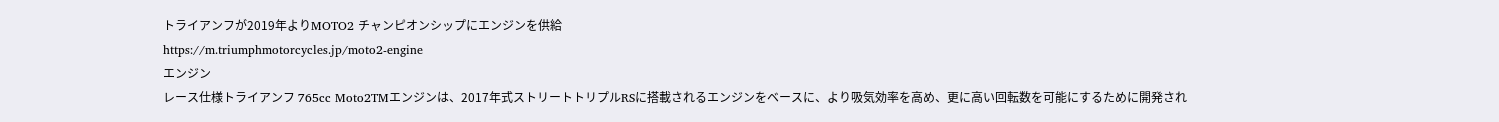トライアンフが2019年よりMOTO2 チャンピオンシップにエンジンを供給
https://m.triumphmotorcycles.jp/moto2-engine
エンジン
レース仕様トライアンフ 765cc Moto2TMエンジンは、2017年式ストリートトリプルRSに搭載されるエンジンをベースに、より吸気効率を高め、更に高い回転数を可能にするために開発され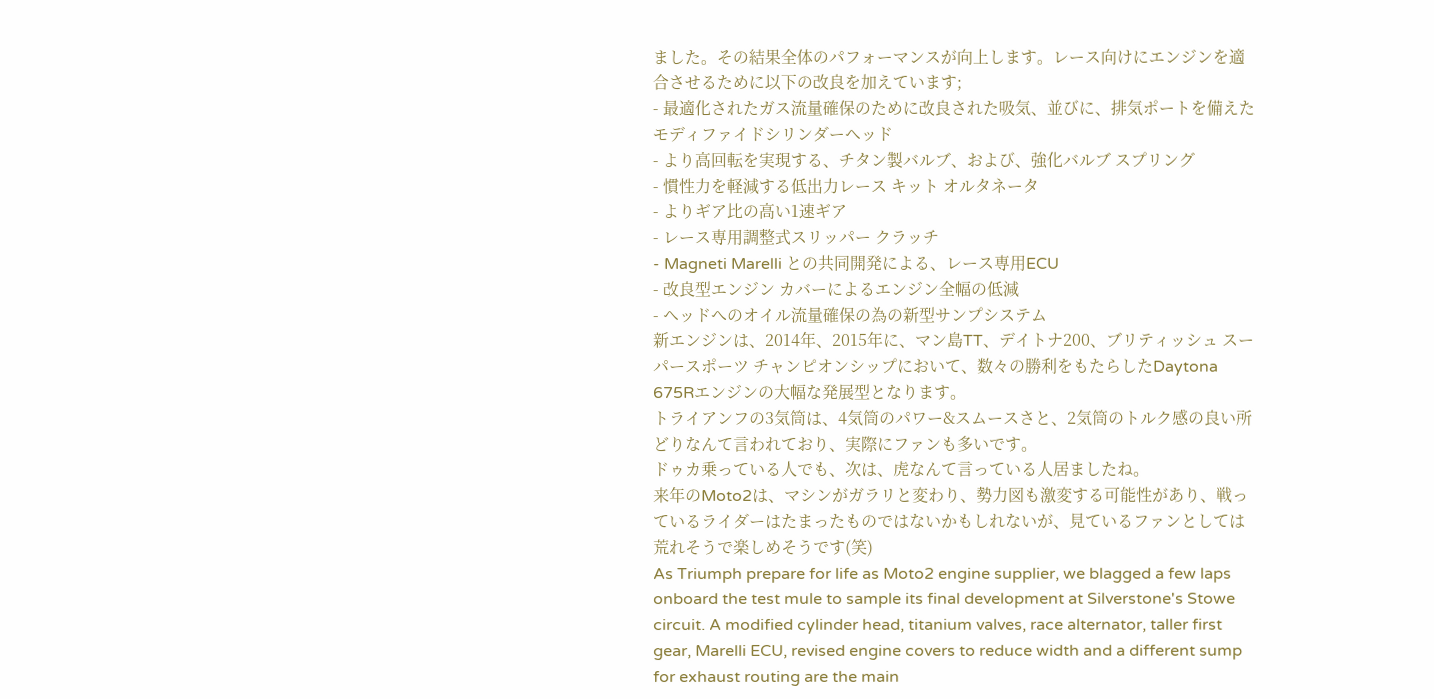ました。その結果全体のパフォーマンスが向上します。レース向けにエンジンを適合させるために以下の改良を加えています;
- 最適化されたガス流量確保のために改良された吸気、並びに、排気ポートを備えたモディファイドシリンダーヘッド
- より高回転を実現する、チタン製バルブ、および、強化バルブ スプリング
- 慣性力を軽減する低出力レース キット オルタネータ
- よりギア比の高い1速ギア
- レース専用調整式スリッパー クラッチ
- Magneti Marelli との共同開発による、レース専用ECU
- 改良型エンジン カバーによるエンジン全幅の低減
- ヘッドへのオイル流量確保の為の新型サンプシステム
新エンジンは、2014年、2015年に、マン島TT、デイトナ200、ブリティッシュ スーパースポーツ チャンピオンシップにおいて、数々の勝利をもたらしたDaytona 675Rエンジンの大幅な発展型となります。
トライアンフの3気筒は、4気筒のパワー&スムースさと、2気筒のトルク感の良い所どりなんて言われており、実際にファンも多いです。
ドゥカ乗っている人でも、次は、虎なんて言っている人居ましたね。
来年のMoto2は、マシンがガラリと変わり、勢力図も激変する可能性があり、戦っているライダーはたまったものではないかもしれないが、見ているファンとしては荒れそうで楽しめそうです(笑)
As Triumph prepare for life as Moto2 engine supplier, we blagged a few laps onboard the test mule to sample its final development at Silverstone's Stowe circuit. A modified cylinder head, titanium valves, race alternator, taller first gear, Marelli ECU, revised engine covers to reduce width and a different sump for exhaust routing are the main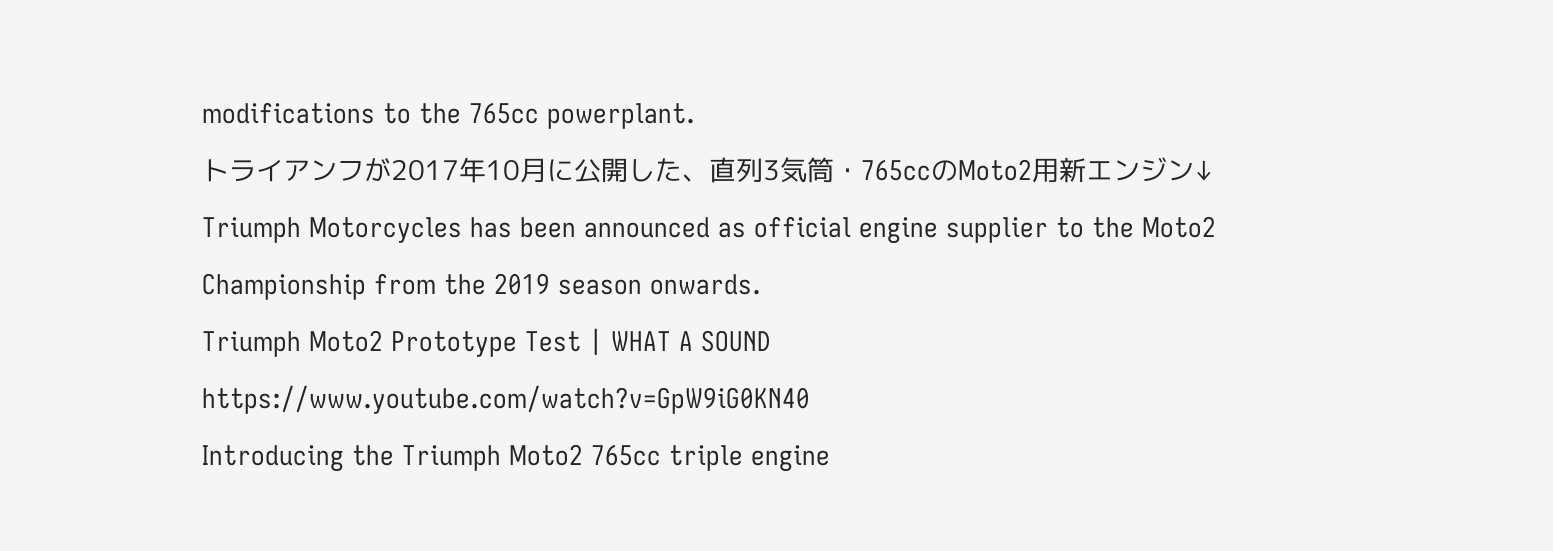modifications to the 765cc powerplant.
トライアンフが2017年10月に公開した、直列3気筒・765ccのMoto2用新エンジン↓
Triumph Motorcycles has been announced as official engine supplier to the Moto2 Championship from the 2019 season onwards.
Triumph Moto2 Prototype Test | WHAT A SOUND
https://www.youtube.com/watch?v=GpW9iG0KN40
Introducing the Triumph Moto2 765cc triple engine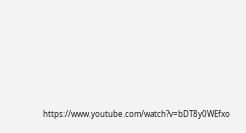https://www.youtube.com/watch?v=bDT8y0WEfxo